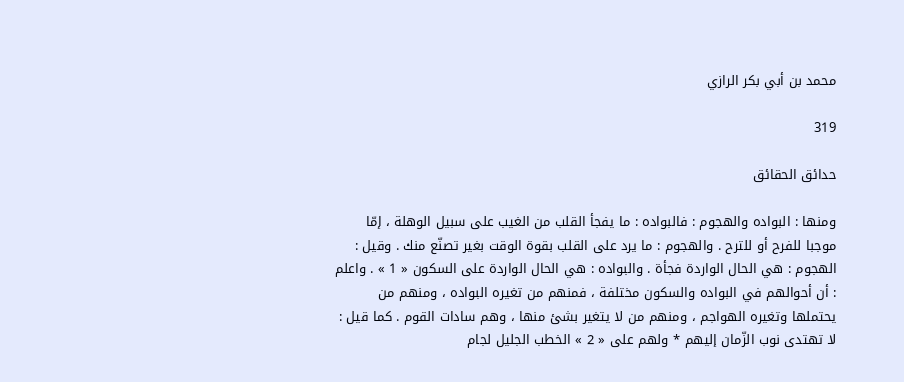محمد بن أبي بكر الرازي

319

حدائق الحقائق

ومنها : البواده والهجوم : فالبواده : ما يفجأ القلب من الغيب على سبيل الوهلة ، إمّا موجبا للفرح أو للترح . والهجوم : ما يرد على القلب بقوة الوقت بغير تصنّع منك . وقيل : الهجوم : هي الحال الواردة فجأة . والبواده : هي الحال الواردة على السكون « 1 » . واعلم : أن أحوالهم في البواده والسكون مختلفة ، فمنهم من تغيره البواده ، ومنهم من يحتملها وتغيره الهواجم ، ومنهم من لا يتغير بشئ منها ، وهم سادات القوم . كما قيل : لا تهتدى نوب الزّمان إليهم * ولهم على « 2 » الخطب الجليل لجام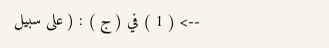--> ( 1 ) في ( ج ) : ( على سبيل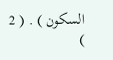السكون ) . ( 2 )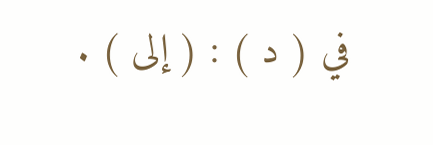في ( د ) : ( إلى ) .